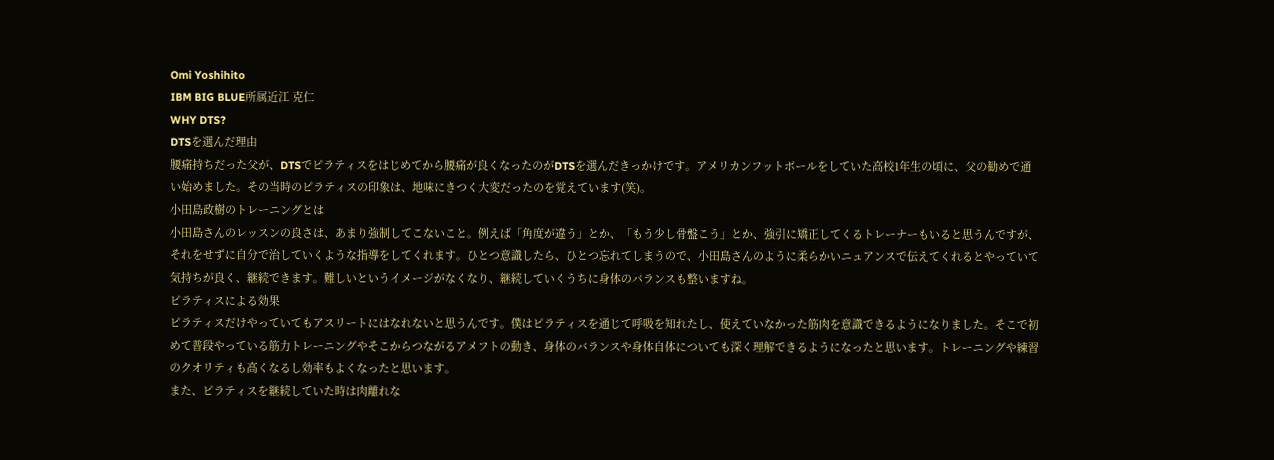Omi Yoshihito
IBM BIG BLUE所属近江 克仁
WHY DTS?
DTSを選んだ理由
腰痛持ちだった父が、DTSでピラティスをはじめてから腰痛が良くなったのがDTSを選んだきっかけです。アメリカンフットボールをしていた高校1年生の頃に、父の勧めで通い始めました。その当時のピラティスの印象は、地味にきつく大変だったのを覚えています(笑)。
小田島政樹のトレーニングとは
小田島さんのレッスンの良さは、あまり強制してこないこと。例えば「角度が違う」とか、「もう少し骨盤こう」とか、強引に矯正してくるトレーナーもいると思うんですが、それをせずに自分で治していくような指導をしてくれます。ひとつ意識したら、ひとつ忘れてしまうので、小田島さんのように柔らかいニュアンスで伝えてくれるとやっていて気持ちが良く、継続できます。難しいというイメージがなくなり、継続していくうちに身体のバランスも整いますね。
ピラティスによる効果
ピラティスだけやっていてもアスリートにはなれないと思うんです。僕はピラティスを通じて呼吸を知れたし、使えていなかった筋肉を意識できるようになりました。そこで初めて普段やっている筋力トレーニングやそこからつながるアメフトの動き、身体のバランスや身体自体についても深く理解できるようになったと思います。トレーニングや練習のクオリティも高くなるし効率もよくなったと思います。
また、ピラティスを継続していた時は肉離れな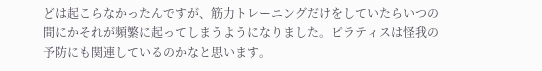どは起こらなかったんですが、筋力トレーニングだけをしていたらいつの間にかそれが頻繁に起ってしまうようになりました。ピラティスは怪我の予防にも関連しているのかなと思います。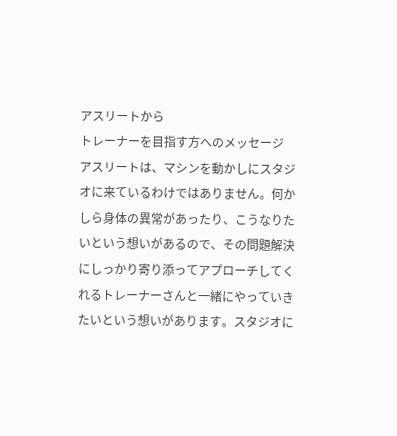アスリートから
トレーナーを目指す方へのメッセージ
アスリートは、マシンを動かしにスタジオに来ているわけではありません。何かしら身体の異常があったり、こうなりたいという想いがあるので、その問題解決にしっかり寄り添ってアプローチしてくれるトレーナーさんと一緒にやっていきたいという想いがあります。スタジオに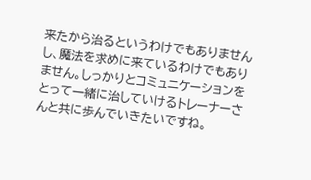来たから治るというわけでもありませんし、魔法を求めに来ているわけでもありません。しっかりとコミュニケーションをとって一緒に治していけるトレーナーさんと共に歩んでいきたいですね。